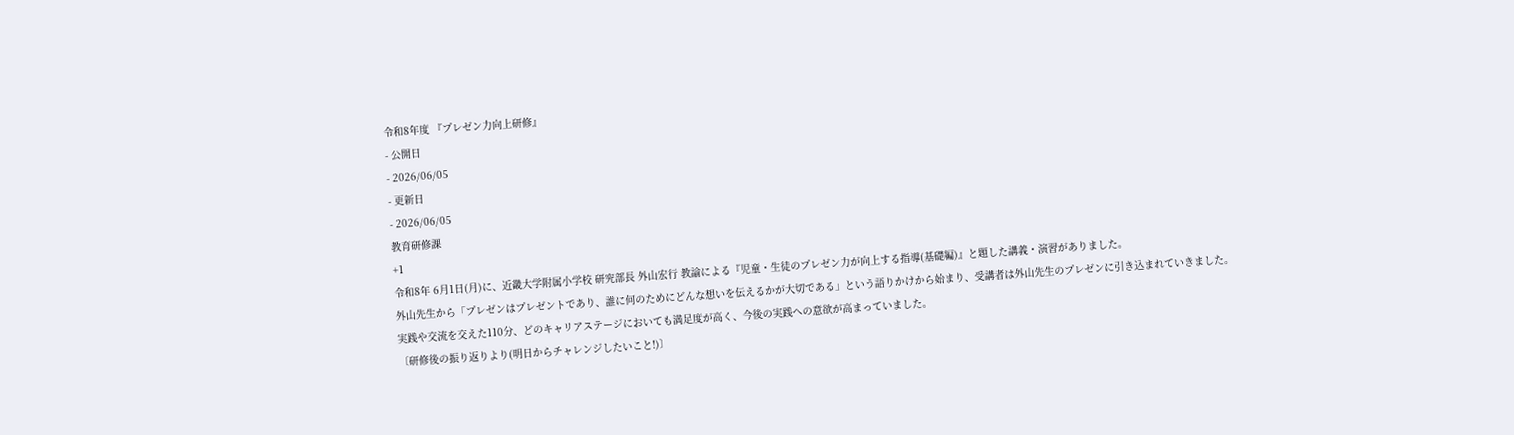令和8年度 『プレゼン力向上研修』
- 公開日
- 2026/06/05
- 更新日
- 2026/06/05
教育研修課
+1
令和8年 6月1日(月)に、近畿大学附属小学校 研究部長 外山宏行 教諭による『児童・生徒のプレゼン力が向上する指導(基礎編)』と題した講義・演習がありました。
外山先生から「プレゼンはプレゼントであり、誰に何のためにどんな想いを伝えるかが大切である」という語りかけから始まり、受講者は外山先生のプレゼンに引き込まれていきました。
実践や交流を交えた110分、どのキャリアステージにおいても満足度が高く、今後の実践への意欲が高まっていました。
〔研修後の振り返りより(明日からチャレンジしたいこと!)〕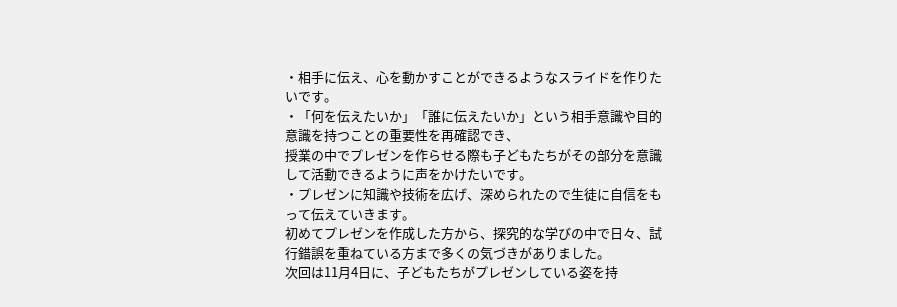・相手に伝え、心を動かすことができるようなスライドを作りたいです。
・「何を伝えたいか」「誰に伝えたいか」という相手意識や目的意識を持つことの重要性を再確認でき、
授業の中でプレゼンを作らせる際も子どもたちがその部分を意識して活動できるように声をかけたいです。
・プレゼンに知識や技術を広げ、深められたので生徒に自信をもって伝えていきます。
初めてプレゼンを作成した方から、探究的な学びの中で日々、試行錯誤を重ねている方まで多くの気づきがありました。
次回は11月4日に、子どもたちがプレゼンしている姿を持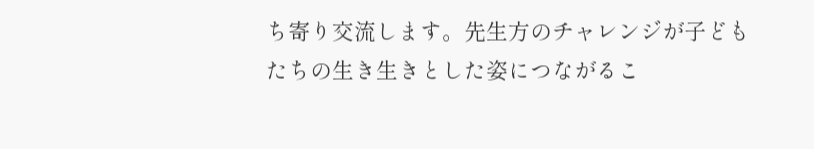ち寄り交流します。先生方のチャレンジが子どもたちの生き生きとした姿につながるこ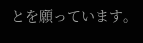とを願っています。